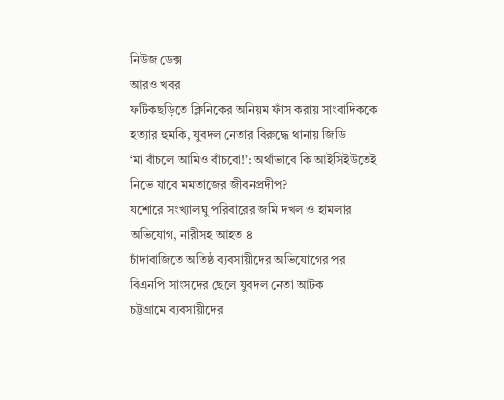নিউজ ডেক্স
আরও খবর
ফটিকছড়িতে ক্লিনিকের অনিয়ম ফাঁস করায় সাংবাদিককে হত্যার হুমকি, যুবদল নেতার বিরুদ্ধে থানায় জিডি
‘মা বাঁচলে আমিও বাঁচবো!’: অর্থাভাবে কি আইসিইউতেই নিভে যাবে মমতাজের জীবনপ্রদীপ?
যশোরে সংখ্যালঘু পরিবারের জমি দখল ও হামলার অভিযোগ, নারীসহ আহত ৪
চাঁদাবাজিতে অতিষ্ঠ ব্যবসায়ীদের অভিযোগের পর বিএনপি সাংসদের ছেলে যুবদল নেতা আটক
চট্টগ্রামে ব্যবসায়ীদের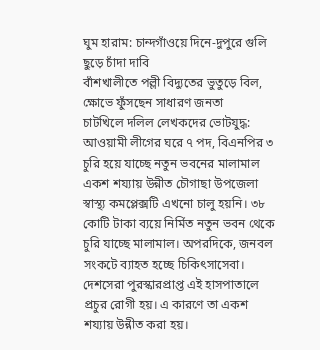ঘুম হারাম: চান্দগাঁওয়ে দিনে-দুপুরে গুলি ছুড়ে চাঁদা দাবি
বাঁশখালীতে পল্লী বিদ্যুতের ভুতুড়ে বিল, ক্ষোভে ফুঁসছেন সাধারণ জনতা
চাটখিলে দলিল লেখকদের ভোটযুদ্ধ: আওয়ামী লীগের ঘরে ৭ পদ, বিএনপির ৩
চুরি হয়ে যাচ্ছে নতুন ভবনের মালামাল
একশ শয্যায় উন্নীত চৌগাছা উপজেলা স্বাস্থ্য কমপ্লেক্সটি এখনো চালু হয়নি। ৩৮ কোটি টাকা ব্যয়ে নির্মিত নতুন ভবন থেকে চুরি যাচ্ছে মালামাল। অপরদিকে, জনবল সংকটে ব্যাহত হচ্ছে চিকিৎসাসেবা। দেশসেরা পুরস্কারপ্রাপ্ত এই হাসপাতালে প্রচুর রোগী হয়। এ কারণে তা একশ শয্যায় উন্নীত করা হয়।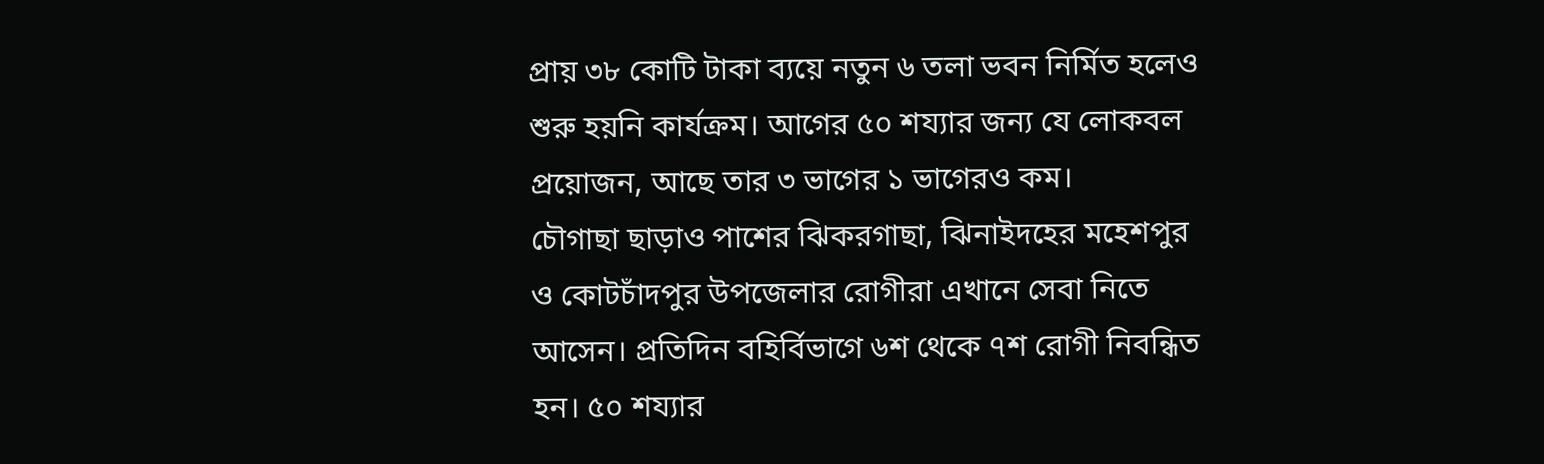প্রায় ৩৮ কোটি টাকা ব্যয়ে নতুন ৬ তলা ভবন নির্মিত হলেও শুরু হয়নি কার্যক্রম। আগের ৫০ শয্যার জন্য যে লোকবল প্রয়োজন, আছে তার ৩ ভাগের ১ ভাগেরও কম।
চৌগাছা ছাড়াও পাশের ঝিকরগাছা, ঝিনাইদহের মহেশপুর ও কোটচাঁদপুর উপজেলার রোগীরা এখানে সেবা নিতে আসেন। প্রতিদিন বহির্বিভাগে ৬শ থেকে ৭শ রোগী নিবন্ধিত হন। ৫০ শয্যার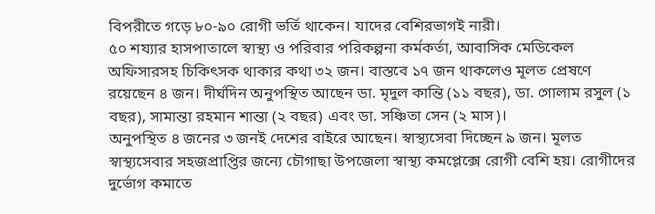বিপরীতে গড়ে ৮০-৯০ রোগী ভর্তি থাকেন। যাদের বেশিরভাগই নারী।
৫০ শয্যার হাসপাতালে স্বাস্থ্য ও পরিবার পরিকল্পনা কর্মকর্তা, আবাসিক মেডিকেল অফিসারসহ চিকিৎসক থাকার কথা ৩২ জন। বাস্তবে ১৭ জন থাকলেও মূলত প্রেষণে রয়েছেন ৪ জন। দীর্ঘদিন অনুপস্থিত আছেন ডা. মৃদুল কান্তি (১১ বছর), ডা. গোলাম রসুল (১ বছর), সামান্তা রহমান শান্তা (২ বছর) এবং ডা. সঞ্চিতা সেন (২ মাস)।
অনুপস্থিত ৪ জনের ৩ জনই দেশের বাইরে আছেন। স্বাস্থ্যসেবা দিচ্ছেন ৯ জন। মূলত স্বাস্থ্যসেবার সহজপ্রাপ্তির জন্যে চৌগাছা উপজেলা স্বাস্থ্য কমপ্লেক্সে রোগী বেশি হয়। রোগীদের দুর্ভোগ কমাতে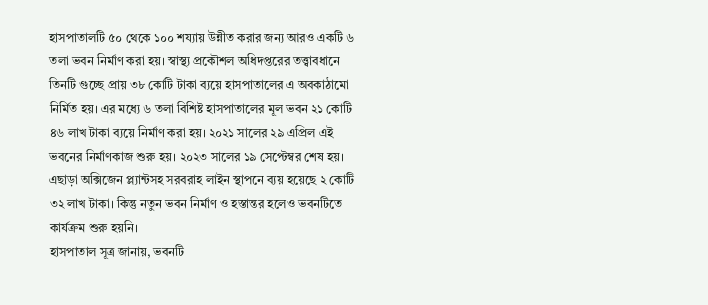হাসপাতালটি ৫০ থেকে ১০০ শয্যায় উন্নীত করার জন্য আরও একটি ৬ তলা ভবন নির্মাণ করা হয়। স্বাস্থ্য প্রকৌশল অধিদপ্তরের তত্ত্বাবধানে তিনটি গুচ্ছে প্রায় ৩৮ কোটি টাকা ব্যয়ে হাসপাতালের এ অবকাঠামো নির্মিত হয়। এর মধ্যে ৬ তলা বিশিষ্ট হাসপাতালের মূল ভবন ২১ কোটি ৪৬ লাখ টাকা ব্যয়ে নির্মাণ করা হয়। ২০২১ সালের ২৯ এপ্রিল এই ভবনের নির্মাণকাজ শুরু হয়। ২০২৩ সালের ১৯ সেপ্টেম্বর শেষ হয়। এছাড়া অক্সিজেন প্ল্যান্টসহ সরবরাহ লাইন স্থাপনে ব্যয় হয়েছে ২ কোটি ৩২ লাখ টাকা। কিন্তু নতুন ভবন নির্মাণ ও হস্তান্তর হলেও ভবনটিতে কার্যক্রম শুরু হয়নি।
হাসপাতাল সূত্র জানায়, ভবনটি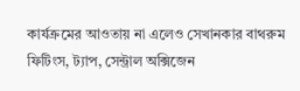কার্যক্রমের আওতায় না এলেও সেখানকার বাথরুম ফিটিংস, ট্যাপ, সেন্ট্রাল অক্সিজেন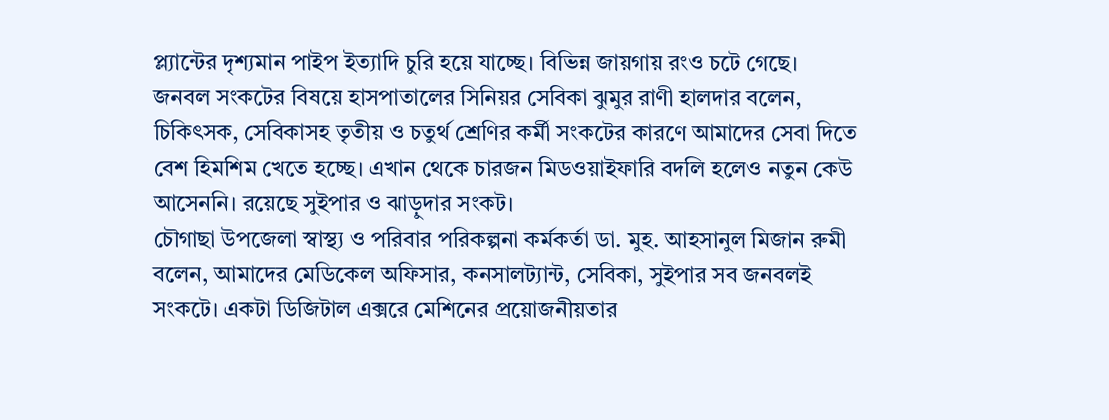প্ল্যান্টের দৃশ্যমান পাইপ ইত্যাদি চুরি হয়ে যাচ্ছে। বিভিন্ন জায়গায় রংও চটে গেছে।
জনবল সংকটের বিষয়ে হাসপাতালের সিনিয়র সেবিকা ঝুমুর রাণী হালদার বলেন, চিকিৎসক, সেবিকাসহ তৃতীয় ও চতুর্থ শ্রেণির কর্মী সংকটের কারণে আমাদের সেবা দিতে বেশ হিমশিম খেতে হচ্ছে। এখান থেকে চারজন মিডওয়াইফারি বদলি হলেও নতুন কেউ আসেননি। রয়েছে সুইপার ও ঝাড়ুদার সংকট।
চৌগাছা উপজেলা স্বাস্থ্য ও পরিবার পরিকল্পনা কর্মকর্তা ডা. মুহ. আহসানুল মিজান রুমী বলেন, আমাদের মেডিকেল অফিসার, কনসালট্যান্ট, সেবিকা, সুইপার সব জনবলই সংকটে। একটা ডিজিটাল এক্সরে মেশিনের প্রয়োজনীয়তার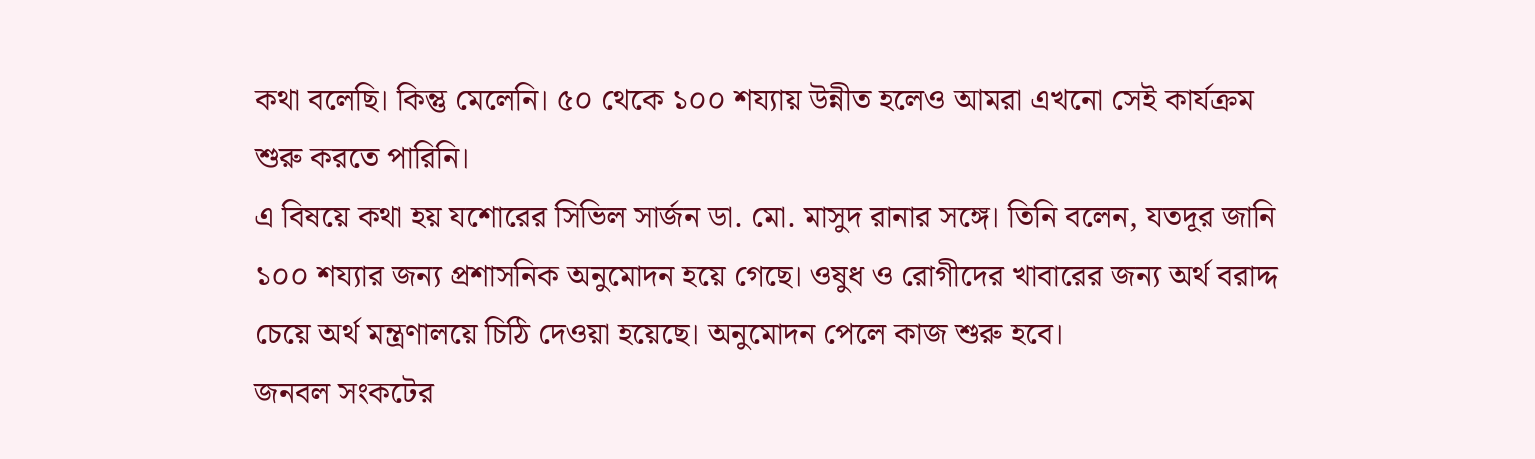কথা বলেছি। কিন্তু মেলেনি। ৫০ থেকে ১০০ শয্যায় উন্নীত হলেও আমরা এখনো সেই কার্যক্রম শুরু করতে পারিনি।
এ বিষয়ে কথা হয় যশোরের সিভিল সার্জন ডা. মো. মাসুদ রানার সঙ্গে। তিনি বলেন, যতদূর জানি ১০০ শয্যার জন্য প্রশাসনিক অনুমোদন হয়ে গেছে। ওষুধ ও রোগীদের খাবারের জন্য অর্থ বরাদ্দ চেয়ে অর্থ মন্ত্রণালয়ে চিঠি দেওয়া হয়েছে। অনুমোদন পেলে কাজ শুরু হবে।
জনবল সংকটের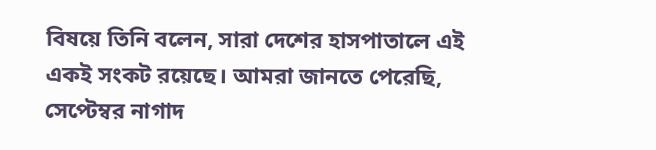বিষয়ে তিনি বলেন, সারা দেশের হাসপাতালে এই একই সংকট রয়েছে। আমরা জানতে পেরেছি, সেপ্টেম্বর নাগাদ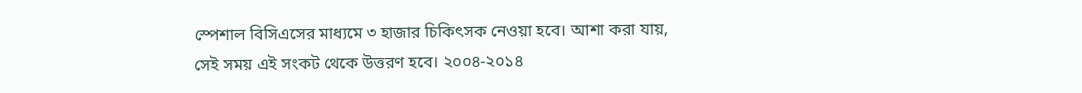স্পেশাল বিসিএসের মাধ্যমে ৩ হাজার চিকিৎসক নেওয়া হবে। আশা করা যায়, সেই সময় এই সংকট থেকে উত্তরণ হবে। ২০০৪-২০১৪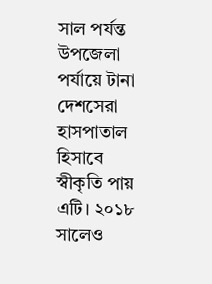সাল পর্যন্ত উপজেলা পর্যায়ে টানা দেশসেরা হাসপাতাল হিসাবে স্বীকৃতি পায় এটি। ২০১৮ সালেও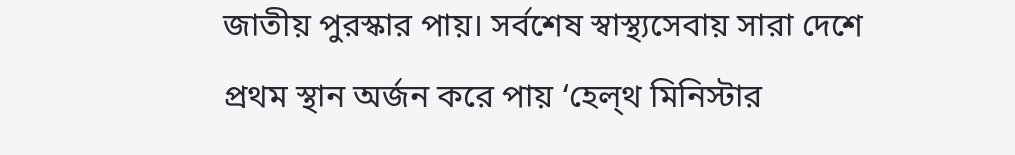জাতীয় পুরস্কার পায়। সর্বশেষ স্বাস্থ্যসেবায় সারা দেশে প্রথম স্থান অর্জন করে পায় ‘হেল্থ মিনিস্টার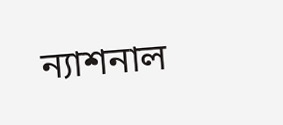ন্যাশনাল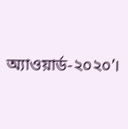অ্যাওয়ার্ড-২০২০’।